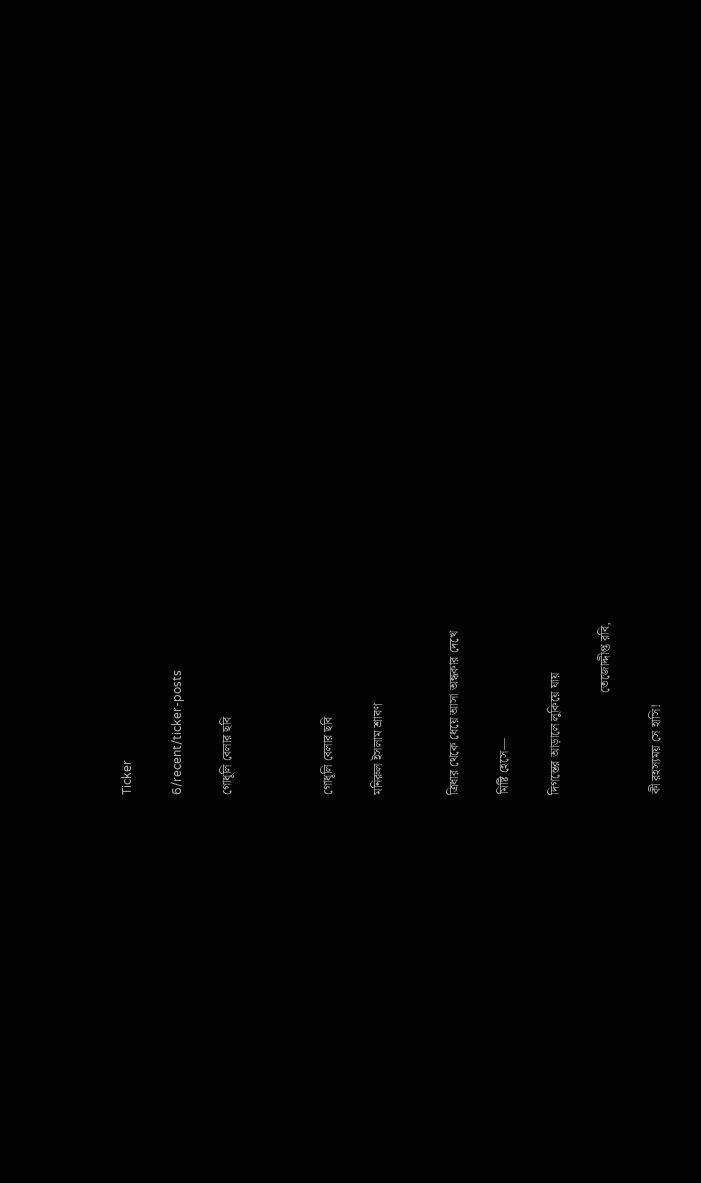Ticker

6/recent/ticker-posts

গোধূলি বেলার ছবি



গোধূলি বেলার ছবি

মনিরুল ইসলাম শ্রাবণ


ত্রিধার থেকে ধেয়ে আসা অন্ধকার দেখে

মিষ্টি হেসে—

দিগন্তের আড়ালে লুকিয়ে যায়

                                 তেজোদ্দীপ্ত রবি,

কী রহস্যময় সে হাসি!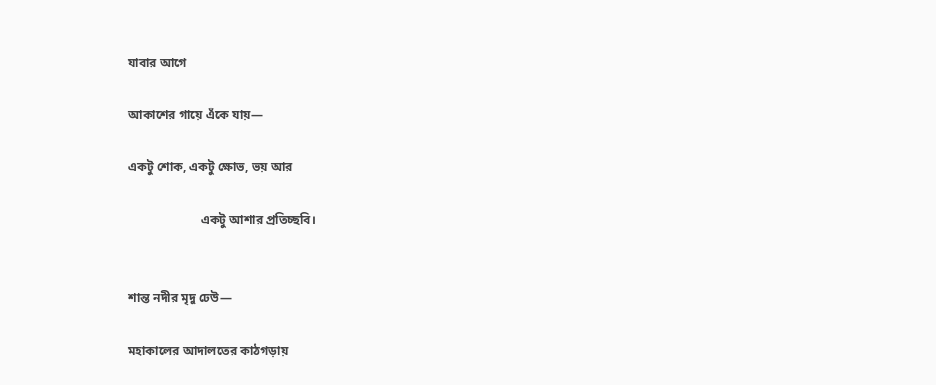যাবার আগে

আকাশের গায়ে এঁকে যায়—

একটু শোক, একটু ক্ষোভ, ভয় আর

                       একটু আশার প্রতিচ্ছবি।


শান্ত নদীর মৃদু ঢেউ—

মহাকালের আদালতের কাঠগড়ায়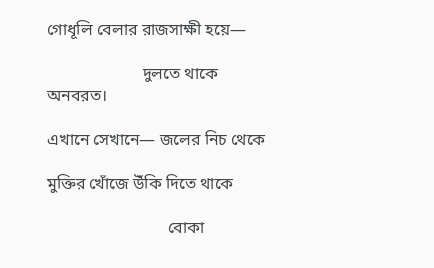গোধূলি বেলার রাজসাক্ষী হয়ে—

                       দুলতে থাকে অনবরত।

এখানে সেখানে— জলের নিচ থেকে

মুক্তির খোঁজে উঁকি দিতে থাকে

                             বোকা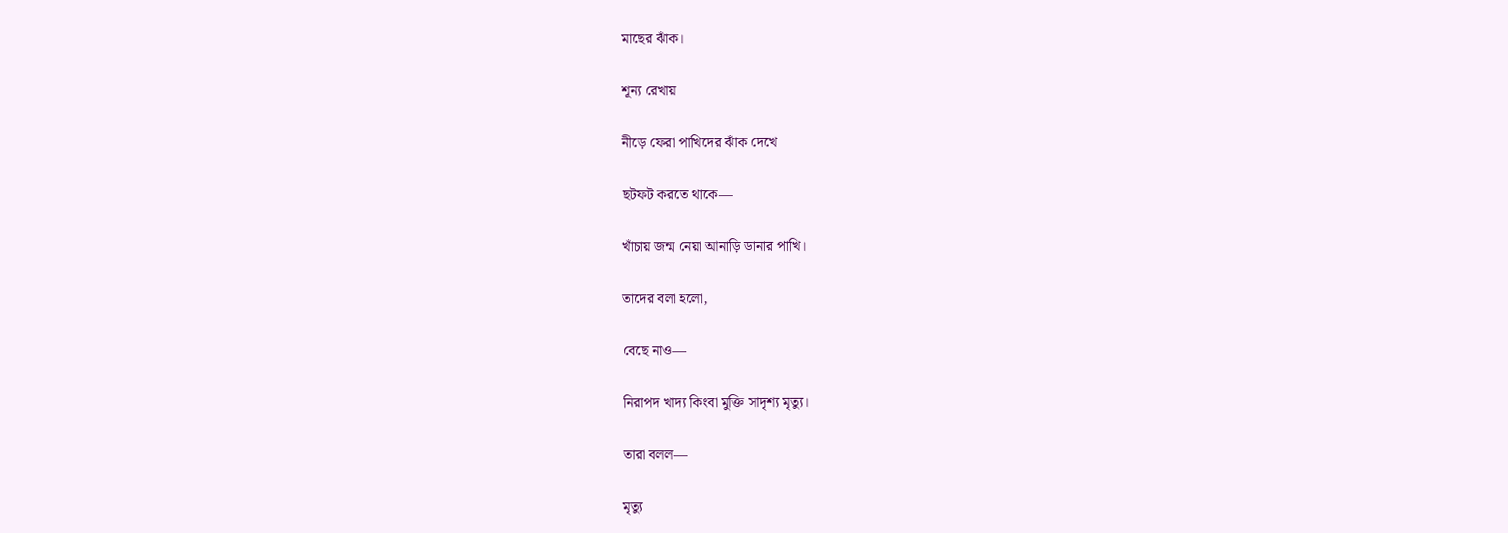মাছের ঝাঁক।

শূন্য রেখায়

নীড়ে ফেরা পাখিদের ঝাঁক দেখে

ছটফট করতে থাকে—

খাঁচায় জন্ম নেয়া আনাড়ি ডানার পাখি।

তাদের বলা হলো,

বেছে নাও—

নিরাপদ খাদ্য কিংবা মুক্তি সাদৃশ্য মৃত্যু।

তারা বলল—

মৃত্যু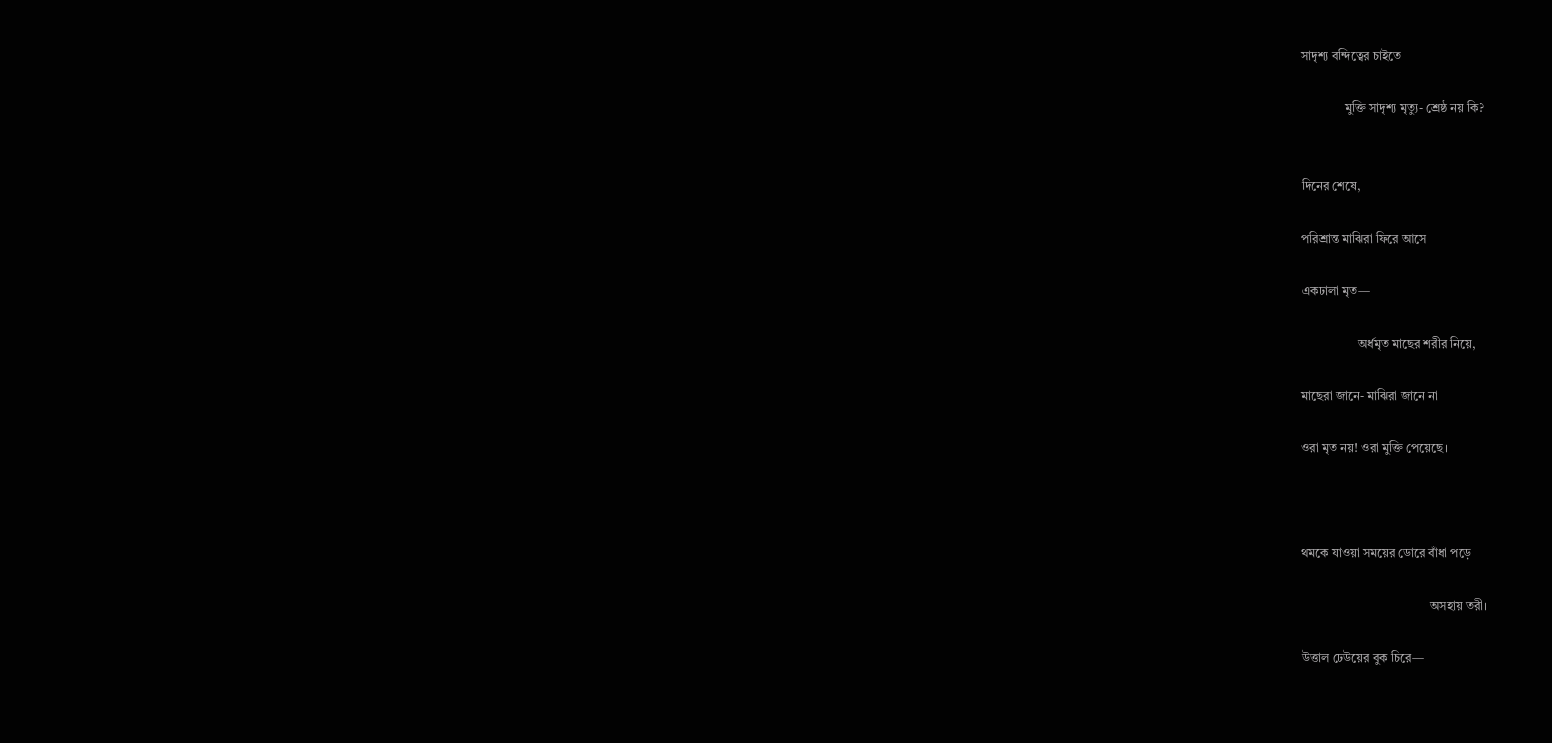সাদৃশ্য বন্দিত্বের চাইতে

              মুক্তি সাদৃশ্য মৃত্যু- শ্রেষ্ঠ নয় কি?


দিনের শেষে,

পরিশ্রান্ত মাঝিরা ফিরে আসে

একঢালা মৃত—

                  অর্ধমৃত মাছের শরীর নিয়ে,

মাছেরা জানে- মাঝিরা জানে না

ওরা মৃত নয়! ওরা মুক্তি পেয়েছে।



থমকে যাওয়া সময়ের ডোরে বাঁধা পড়ে

                                         অসহায় তরী।

উত্তাল ঢেউয়ের বুক চিরে—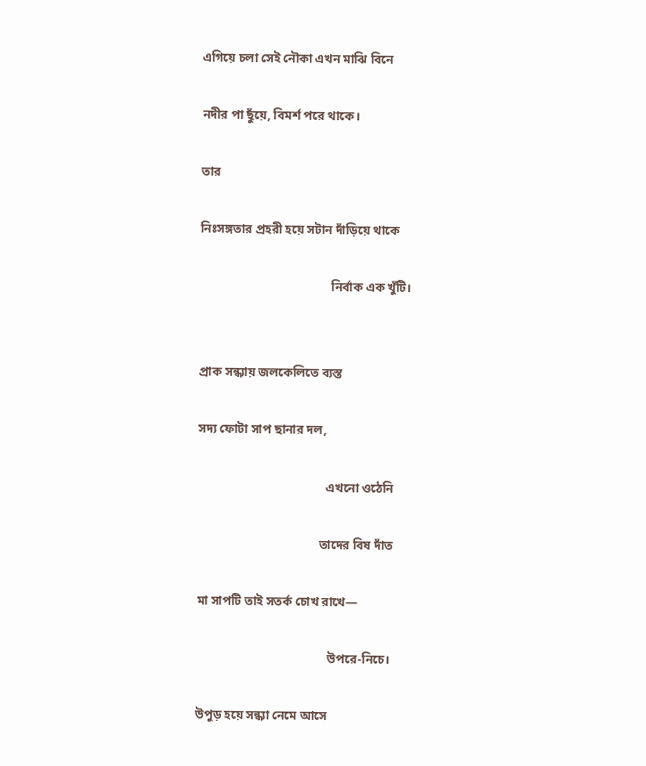এগিয়ে চলা সেই নৌকা এখন মাঝি বিনে

নদীর পা ছুঁয়ে, বিমর্শ পরে থাকে।

তার

নিঃসঙ্গতার প্রহরী হয়ে সটান দাঁড়িয়ে থাকে

                                          নির্বাক এক খুঁটি।


প্রাক সন্ধ্যায় জলকেলিতে ব্যস্ত

সদ্য ফোটা সাপ ছানার দল,

                                         এখনো ওঠেনি

                                       তাদের বিষ দাঁত

মা সাপটি তাই সতর্ক চোখ রাখে—

                                          উপরে-নিচে।

উপুড় হয়ে সন্ধ্যা নেমে আসে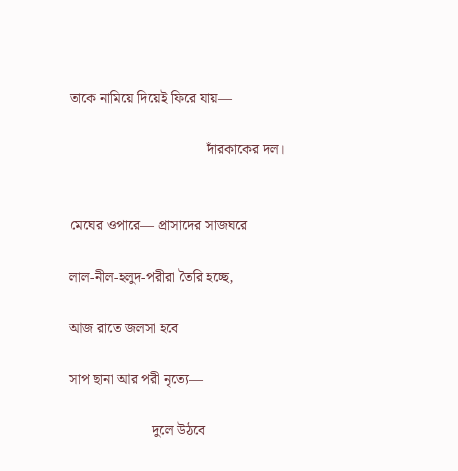তাকে নামিয়ে দিয়েই ফিরে যায়—

                                      দাঁরকাকের দল।


মেঘের ওপারে— প্রাসাদের সাজঘরে

লাল-নীল-হলুদ-পরীরা তৈরি হচ্ছে,

আজ রাতে জলসা হবে

সাপ ছানা আর পরী নৃত্যে—

                       দুলে উঠবে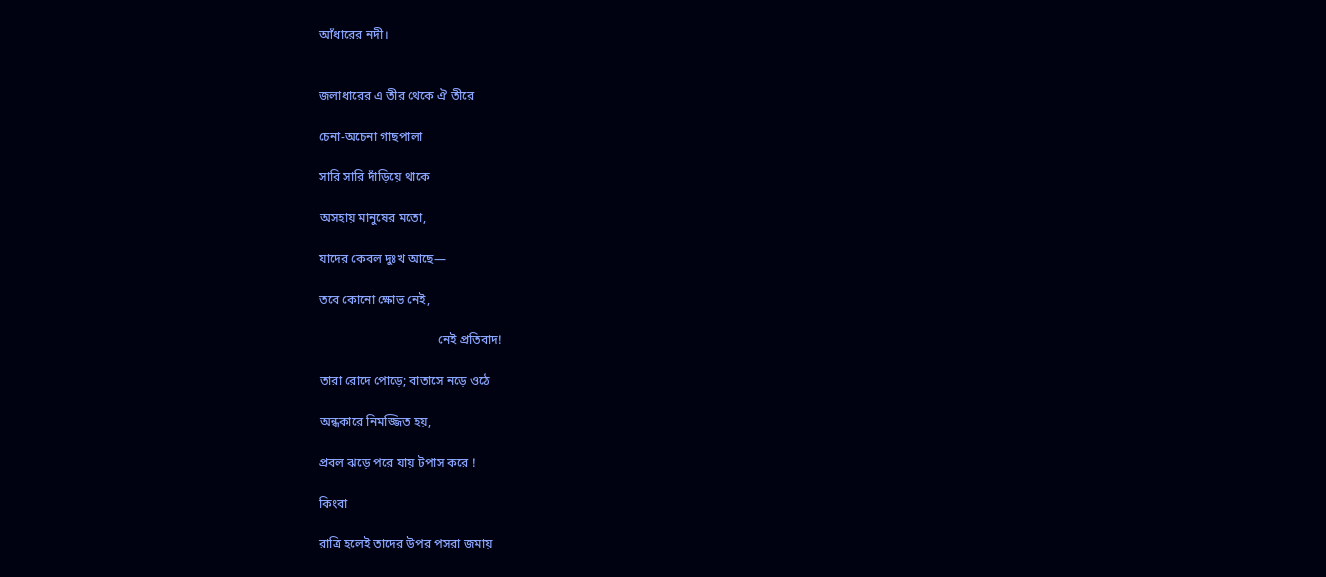আঁধারের নদী।


জলাধারের এ তীর থেকে ঐ তীরে

চেনা-অচেনা গাছপালা

সারি সারি দাঁড়িয়ে থাকে

অসহায় মানুষের মতো,

যাদের কেবল দুঃখ আছে—

তবে কোনো ক্ষোভ নেই,

                                      নেই প্রতিবাদ!

তারা রোদে পোড়ে; বাতাসে নড়ে ওঠে

অন্ধকারে নিমজ্জিত হয়,

প্রবল ঝড়ে পরে যায় টপাস করে !

কিংবা

রাত্রি হলেই তাদের উপর পসরা জমায়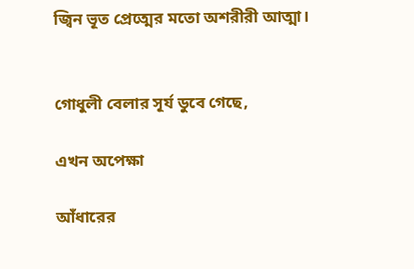জ্বিন ভূত প্রেত্মের মতো অশরীরী আত্মা।


গোধুলী বেলার সূর্য ডুবে গেছে,

এখন অপেক্ষা

আঁধারের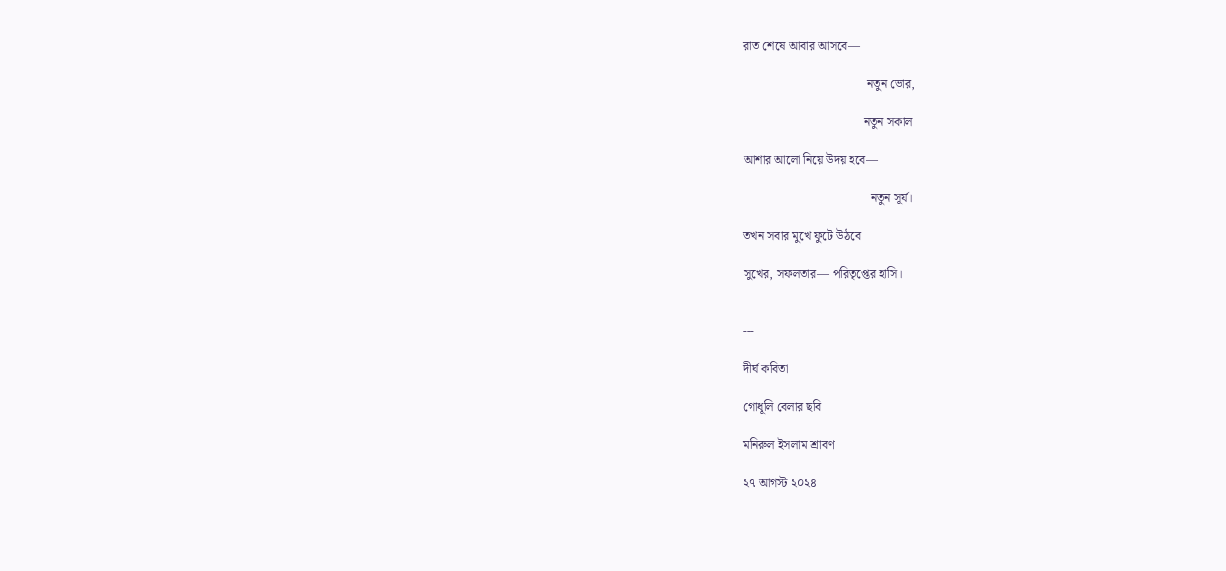রাত শেষে আবার আসবে—

                                        নতুন ভোর,

                                       নতুন সকাল

আশার আলো নিয়ে উদয় হবে—

                                         নতুন সূর্য।

তখন সবার মুখে ফুটে উঠবে

সুখের, সফলতার— পরিতৃপ্তের হাসি।


---

দীর্ঘ কবিতা

গোধূলি বেলার ছবি

মনিরুল ইসলাম শ্রাবণ

২৭ আগস্ট ২০২৪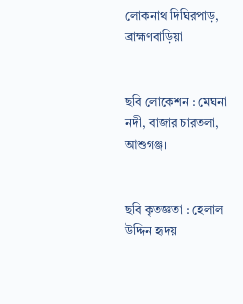লোকনাথ দিঘিরপাড়, ব্রাহ্মণবাড়িয়া


ছবি লোকেশন : মেঘনা নদী, বাজার চারতলা, আশুগঞ্জ।


ছবি কৃতজ্ঞতা : হেলাল উদ্দিন হৃদয়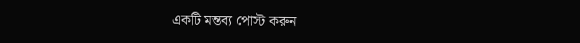একটি মন্তব্য পোস্ট করুন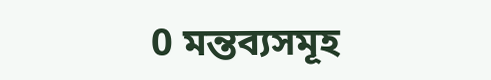0 মন্তব্যসমূহ